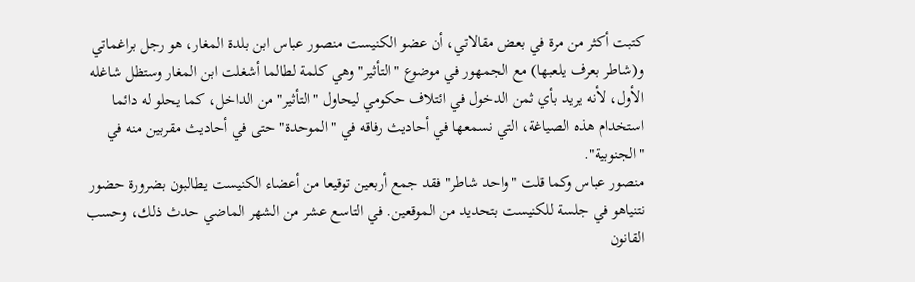كتبت أكثر من مرة في بعض مقالاتي، أن عضو الكنيست منصور عباس ابن بلدة المغار، هو رجل براغماتي و(شاطر بعرف يلعبها) مع الجمهور في موضوع "التأثير" وهي كلمة لطالما أشغلت ابن المغار وستظل شاغله الأول، لأنه يريد بأي ثمن الدخول في ائتلاف حكومي ليحاول "التأثير" من الداخل، كما يحلو له دائما استخدام هذه الصياغة، التي نسمعها في أحاديث رفاقه في "الموحدة" حتى في أحاديث مقربين منه في "الجنوبية".
منصور عباس وكما قلت "واحد شاطر" فقد جمع أربعين توقيعا من أعضاء الكنيست يطالبون بضرورة حضور نتنياهو في جلسة للكنيست بتحديد من الموقعين. في التاسع عشر من الشهر الماضي حدث ذلك، وحسب القانون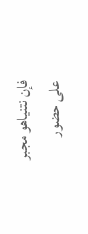فإن نتنياهو مجبر على حضور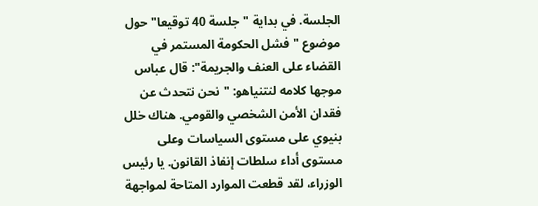الجلسة. في بداية "جلسة 40 توقيعا" حول موضوع "فشل الحكومة المستمر في القضاء على العنف والجريمة": قال عباس موجها كلامه لنتنياهو: "نحن نتحدث عن فقدان الأمن الشخصي والقومي. هناك خلل بنيوي على مستوى السياسات وعلى مستوى أداء سلطات إنفاذ القانون. يا رئيس الوزراء، لقد قطعت الموارد المتاحة لمواجهة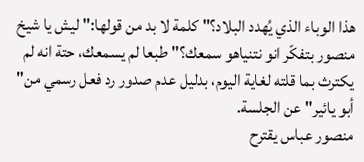هذا الوباء الذي يُهدد البلاد؟" كلمة لا بد من قولها:" ليش يا شيخ منصور بتفكّر انو نتنياهو سمعك؟" طبعا لم يسمعك، حتة انه لم يكترث بما قلته لغاية اليوم، بدليل عدم صدور رد فعل رسمي من" أبو يائير" عن الجلسة.
منصور عباس يقترح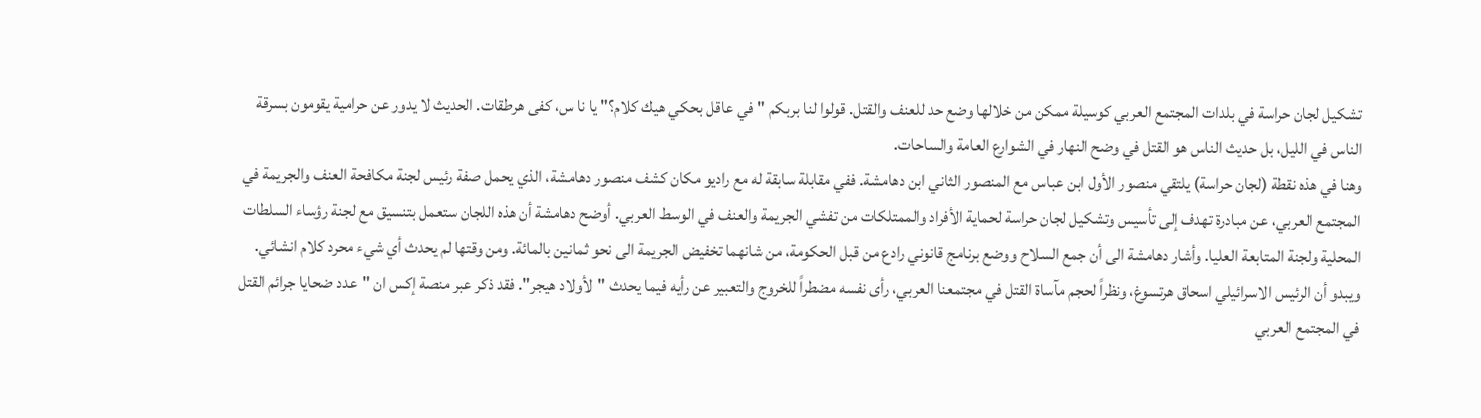تشكيل لجان حراسة في بلدات المجتمع العربي كوسيلة ممكن من خلالها وضع حد للعنف والقتل. قولوا لنا بربكم "في عاقل بحكي هيك كلام؟" يا نا س، كفى هرطقات. الحديث لا يدور عن حرامية يقومون بسرقة الناس في الليل، بل حديث الناس هو القتل في وضح النهار في الشوارع العامة والساحات.
وهنا في هذه نقطة (لجان حراسة) يلتقي منصور الأول ابن عباس مع المنصور الثاني ابن دهامشة. ففي مقابلة سابقة له مع راديو مكان كشف منصور دهامشة، الذي يحمل صفة رئيس لجنة مكافحة العنف والجريمة في المجتمع العربي، عن مبادرة تهدف إلى تأسيس وتشكيل لجان حراسة لحماية الأفراد والممتلكات من تفشي الجريمة والعنف في الوسط العربي. أوضح دهامشة أن هذه اللجان ستعمل بتنسيق مع لجنة رؤساء السلطات المحلية ولجنة المتابعة العليا. وأشار دهامشة الى أن جمع السلاح ووضع برنامج قانوني رادع من قبل الحكومة، من شانهما تخفيض الجريمة الى نحو ثمانين بالمائة. ومن وقتها لم يحدث أي شيء محرد كلام انشائي.
ويبدو أن الرئيس الاسرائيلي اسحاق هرتسوغ، ونظراً لحجم مآساة القتل في مجتمعنا العربي، رأى نفسه مضطراً للخروج والتعبير عن رأيه فيما يحدث "لأولاد هيجر". فقد ذكر عبر منصة إكس ان "عدد ضحايا جرائم القتل في المجتمع العربي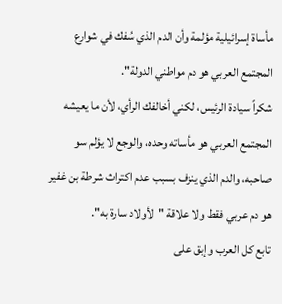مأساة إسرائيلية مؤلمة وأن الدم الذي سُفك في شوارع المجتمع العربي هو دم مواطني الدولة".
شكراً سيادة الرئيس، لكني أخالفك الرأي، لأن ما يعيشه المجتمع العربي هو مأساته وحده، والوجع لا يؤلم سو صاحبه، والدم الذي ينزف بسبب عدم اكتراث شرطة بن غفير هو دم عربي فقط ولا علاقة "لأولاد سارة به".
تابع كل العرب وإبق على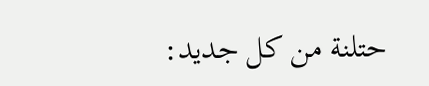حتلنة من كل جديد: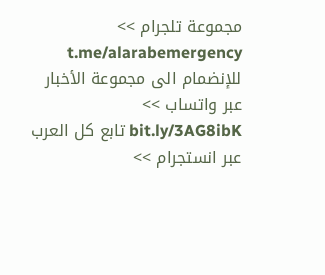مجموعة تلجرام >> t.me/alarabemergency للإنضمام الى مجموعة الأخبار عبر واتساب >> bit.ly/3AG8ibK تابع كل العرب عبر انستجرام >>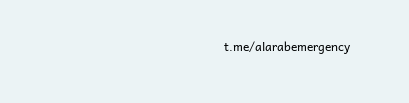t.me/alarabemergency